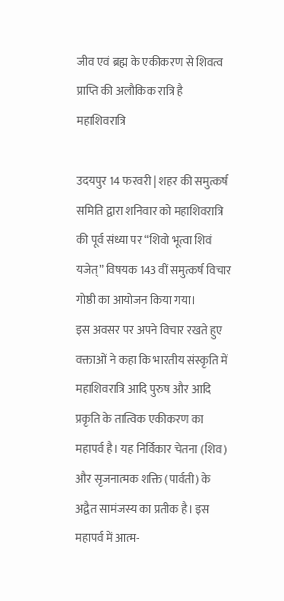जीव एवं ब्रह्म के एकीकरण से शिवत्व प्राप्ति की अलौकिक रात्रि है महाशिवरात्रि

उदयपुर 14 फरवरी | शहर की समुत्कर्ष समिति द्वारा शनिवार को महाशिवरात्रि की पूर्व संध्या पर “शिवो भूत्वा शिवं यजेत्” विषयक 143 वीं समुत्कर्ष विचार गोष्ठी का आयोजन किया गया।
इस अवसर पर अपने विचार रखते हुए वक्ताओं ने कहा कि भारतीय संस्कृति में महाशिवरात्रि आदि पुरुष और आदि प्रकृति के तात्विक एकीकरण का महापर्व है। यह निर्विकार चेतना (शिव) और सृजनात्मक शक्ति (पार्वती) के अद्वैत सामंजस्य का प्रतीक है। इस महापर्व में आत्म-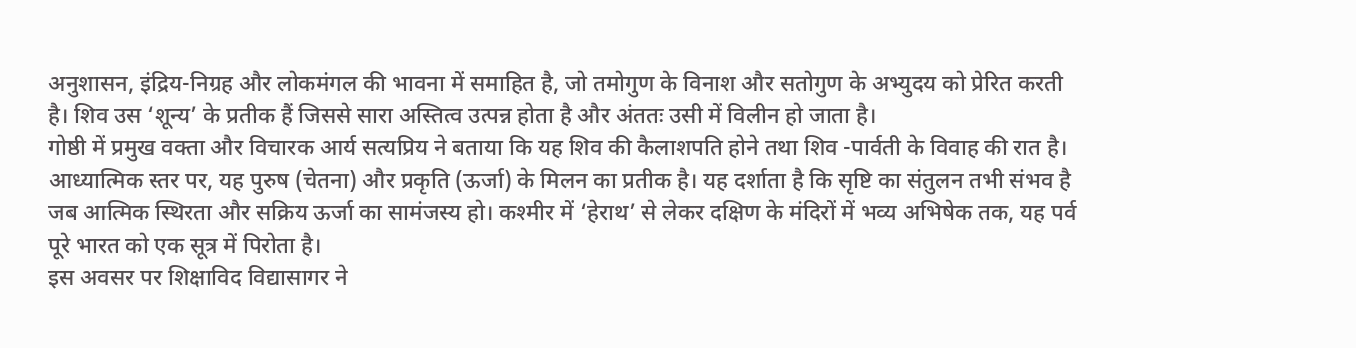अनुशासन, इंद्रिय-निग्रह और लोकमंगल की भावना में समाहित है, जो तमोगुण के विनाश और सतोगुण के अभ्युदय को प्रेरित करती है। शिव उस ‘शून्य’ के प्रतीक हैं जिससे सारा अस्तित्व उत्पन्न होता है और अंततः उसी में विलीन हो जाता है।
गोष्ठी में प्रमुख वक्ता और विचारक आर्य सत्यप्रिय ने बताया कि यह शिव की कैलाशपति होने तथा शिव -पार्वती के विवाह की रात है। आध्यात्मिक स्तर पर, यह पुरुष (चेतना) और प्रकृति (ऊर्जा) के मिलन का प्रतीक है। यह दर्शाता है कि सृष्टि का संतुलन तभी संभव है जब आत्मिक स्थिरता और सक्रिय ऊर्जा का सामंजस्य हो। कश्मीर में ‘हेराथ’ से लेकर दक्षिण के मंदिरों में भव्य अभिषेक तक, यह पर्व पूरे भारत को एक सूत्र में पिरोता है।
इस अवसर पर शिक्षाविद विद्यासागर ने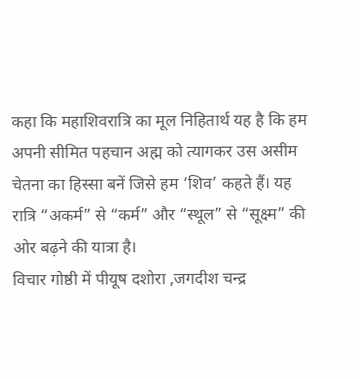कहा कि महाशिवरात्रि का मूल निहितार्थ यह है कि हम अपनी सीमित पहचान अह्म को त्यागकर उस असीम चेतना का हिस्सा बनें जिसे हम ‘शिव’ कहते हैं। यह रात्रि “अकर्म” से “कर्म” और “स्थूल” से “सूक्ष्म” की ओर बढ़ने की यात्रा है।
विचार गोष्ठी में पीयूष दशोरा ,जगदीश चन्द्र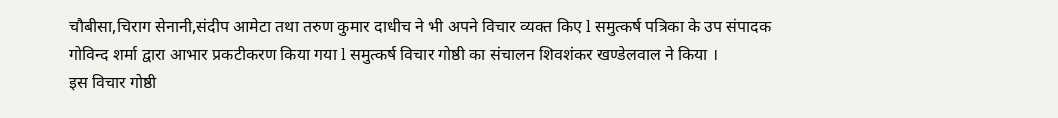चौबीसा,चिराग सेनानी,संदीप आमेटा तथा तरुण कुमार दाधीच ने भी अपने विचार व्यक्त किए l समुत्कर्ष पत्रिका के उप संपादक गोविन्द शर्मा द्वारा आभार प्रकटीकरण किया गया l समुत्कर्ष विचार गोष्ठी का संचालन शिवशंकर खण्डेलवाल ने किया ।
इस विचार गोष्ठी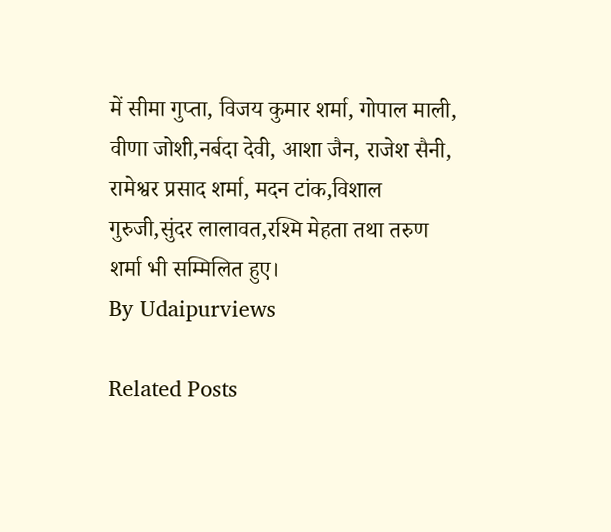में सीमा गुप्ता, विजय कुमार शर्मा, गोपाल माली, वीणा जोशी,नर्बदा देवी, आशा जैन, राजेश सैनी, रामेश्वर प्रसाद शर्मा, मदन टांक,विशाल गुरुजी,सुंदर लालावत,रश्मि मेहता तथा तरुण शर्मा भी सम्मिलित हुए।
By Udaipurviews

Related Posts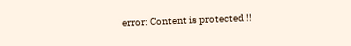error: Content is protected !!